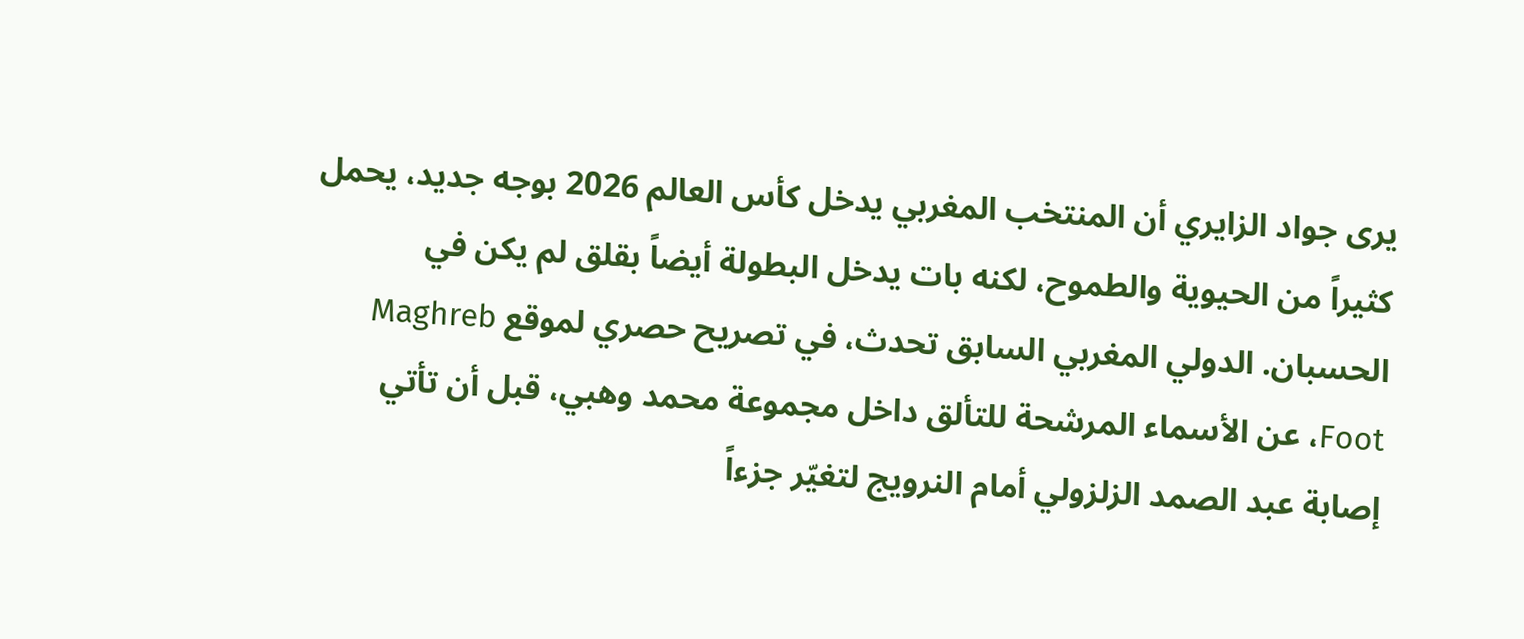يرى جواد الزايري أن المنتخب المغربي يدخل كأس العالم 2026 بوجه جديد، يحمل كثيراً من الحيوية والطموح، لكنه بات يدخل البطولة أيضاً بقلق لم يكن في الحسبان. الدولي المغربي السابق تحدث، في تصريح حصري لموقع Maghreb Foot، عن الأسماء المرشحة للتألق داخل مجموعة محمد وهبي، قبل أن تأتي إصابة عبد الصمد الزلزولي أمام النرويج لتغيّر جزءاً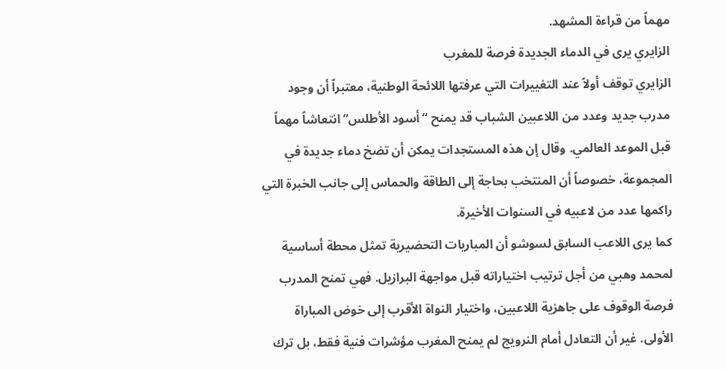مهماً من قراءة المشهد.
الزايري يرى في الدماء الجديدة فرصة للمغرب
الزايري توقف أولاً عند التغييرات التي عرفتها اللائحة الوطنية، معتبراً أن وجود مدرب جديد وعدد من اللاعبين الشباب قد يمنح “أسود الأطلس” انتعاشاً مهماً قبل الموعد العالمي. وقال إن هذه المستجدات يمكن أن تضخ دماء جديدة في المجموعة، خصوصاً أن المنتخب بحاجة إلى الطاقة والحماس إلى جانب الخبرة التي راكمها عدد من لاعبيه في السنوات الأخيرة.
كما يرى اللاعب السابق لسوشو أن المباريات التحضيرية تمثل محطة أساسية لمحمد وهبي من أجل ترتيب اختياراته قبل مواجهة البرازيل. فهي تمنح المدرب فرصة الوقوف على جاهزية اللاعبين، واختيار النواة الأقرب إلى خوض المباراة الأولى. غير أن التعادل أمام النرويج لم يمنح المغرب مؤشرات فنية فقط، بل ترك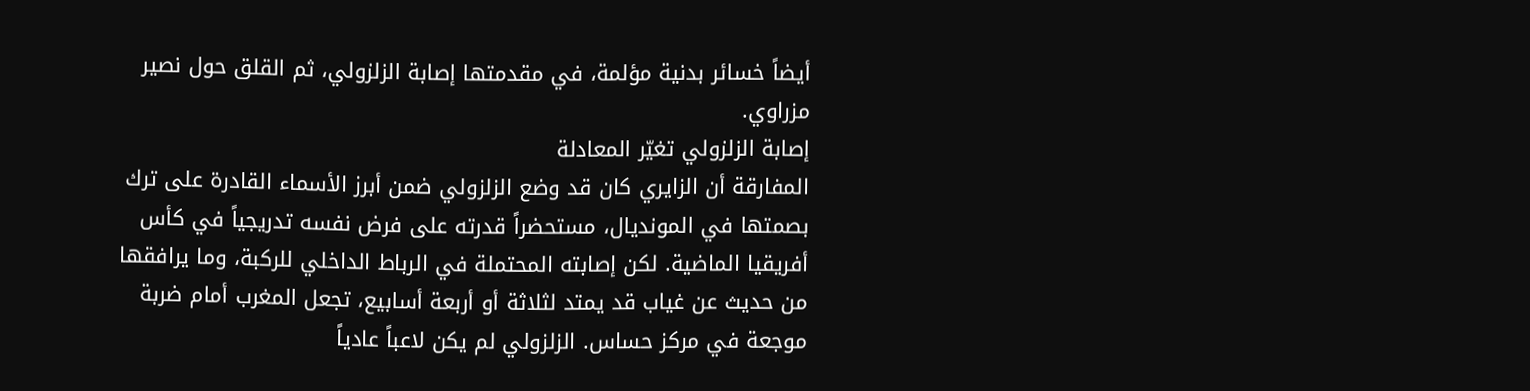أيضاً خسائر بدنية مؤلمة، في مقدمتها إصابة الزلزولي، ثم القلق حول نصير مزراوي.
إصابة الزلزولي تغيّر المعادلة
المفارقة أن الزايري كان قد وضع الزلزولي ضمن أبرز الأسماء القادرة على ترك بصمتها في المونديال، مستحضراً قدرته على فرض نفسه تدريجياً في كأس أفريقيا الماضية. لكن إصابته المحتملة في الرباط الداخلي للركبة، وما يرافقها من حديث عن غياب قد يمتد لثلاثة أو أربعة أسابيع، تجعل المغرب أمام ضربة موجعة في مركز حساس. الزلزولي لم يكن لاعباً عادياً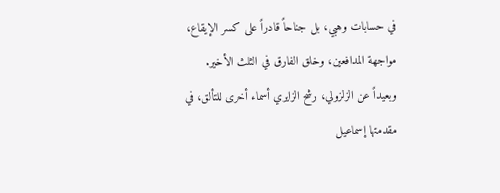في حسابات وهبي، بل جناحاً قادراً على كسر الإيقاع، مواجهة المدافعين، وخلق الفارق في الثلث الأخير.
وبعيداً عن الزلزولي، رشح الزايري أسماء أخرى للتألق، في مقدمتها إسماعيل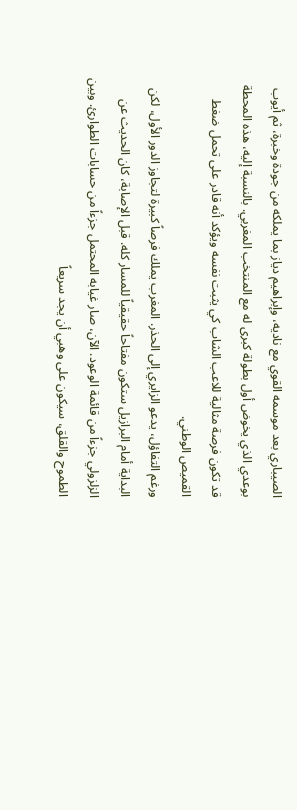الصيباري بعد موسمه القوي مع ناديه، وإبراهيم دياز بما يملكه من جودة وخبرة، ثم أيوب بوعدي الذي يخوض أول بطولة كبرى له مع المنتخب المغربي. بالنسبة إليه، هذه المحطة قد تكون فرصة مثالية للاعب الشاب كي يثبت نفسه ويؤكد أنه قادر على تحمل ضغط القميص الوطني.
ورغم التفاؤل، يدعو الزايري إلى الحذر. المغرب يملك فرصاً كبيرة لتجاوز الدور الأول، لكن البداية أمام البرازيل ستكون مفتاحاً حقيقياً للمسار كله. قبل الإصابة، كان الحديث عن الزلزولي جزءاً من قائمة الوعود. الآن، صار غيابه المحتمل جزءاً من حسابات الطوارئ. وبين الطموح والقلق، سيكون على وهبي أن يجد سريعاً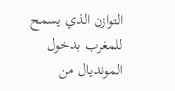التوازن الذي يسمح للمغرب بدخول المونديال من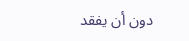دون أن يفقد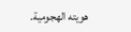هويته الهجومية.